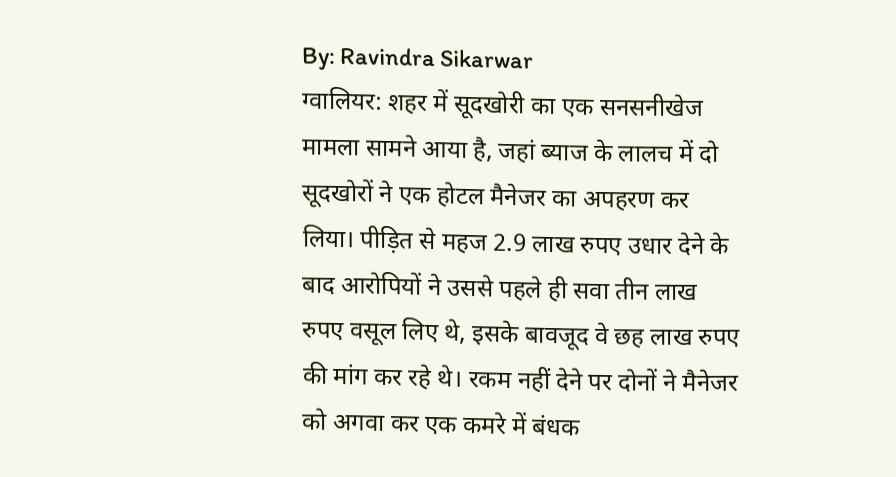By: Ravindra Sikarwar
ग्वालियर: शहर में सूदखोरी का एक सनसनीखेज मामला सामने आया है, जहां ब्याज के लालच में दो सूदखोरों ने एक होटल मैनेजर का अपहरण कर लिया। पीड़ित से महज 2.9 लाख रुपए उधार देने के बाद आरोपियों ने उससे पहले ही सवा तीन लाख रुपए वसूल लिए थे, इसके बावजूद वे छह लाख रुपए की मांग कर रहे थे। रकम नहीं देने पर दोनों ने मैनेजर को अगवा कर एक कमरे में बंधक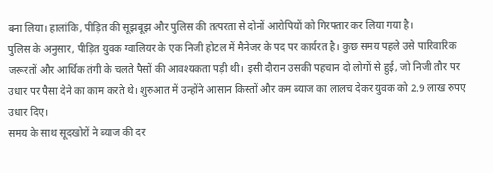बना लिया। हालांकि, पीड़ित की सूझबूझ और पुलिस की तत्परता से दोनों आरोपियों को गिरफ्तार कर लिया गया है।
पुलिस के अनुसार, पीड़ित युवक ग्वालियर के एक निजी होटल में मैनेजर के पद पर कार्यरत है। कुछ समय पहले उसे पारिवारिक जरूरतों और आर्थिक तंगी के चलते पैसों की आवश्यकता पड़ी थी। इसी दौरान उसकी पहचान दो लोगों से हुई, जो निजी तौर पर उधार पर पैसा देने का काम करते थे। शुरुआत में उन्होंने आसान किस्तों और कम ब्याज का लालच देकर युवक को 2.9 लाख रुपए उधार दिए।
समय के साथ सूदखोरों ने ब्याज की दर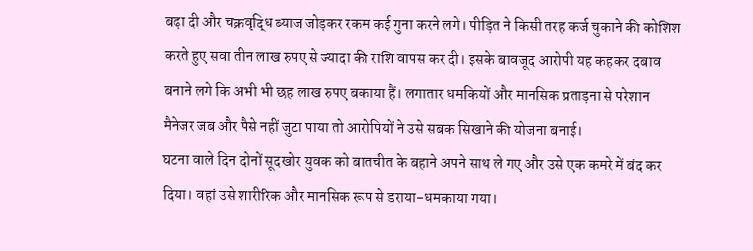बढ़ा दी और चक्रवृद्धि ब्याज जोड़कर रकम कई गुना करने लगे। पीड़ित ने किसी तरह कर्ज चुकाने की कोशिश करते हुए सवा तीन लाख रुपए से ज्यादा की राशि वापस कर दी। इसके बावजूद आरोपी यह कहकर दबाव बनाने लगे कि अभी भी छह लाख रुपए बकाया हैं। लगातार धमकियों और मानसिक प्रताड़ना से परेशान मैनेजर जब और पैसे नहीं जुटा पाया तो आरोपियों ने उसे सबक सिखाने की योजना बनाई।
घटना वाले दिन दोनों सूदखोर युवक को बातचीत के बहाने अपने साथ ले गए और उसे एक कमरे में बंद कर दिया। वहां उसे शारीरिक और मानसिक रूप से डराया-धमकाया गया।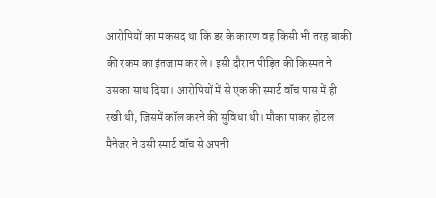आरोपियों का मकसद था कि डर के कारण वह किसी भी तरह बाकी की रकम का इंतजाम कर ले। इसी दौरान पीड़ित की किस्मत ने उसका साथ दिया। आरोपियों में से एक की स्मार्ट वॉच पास में ही रखी थी, जिसमें कॉल करने की सुविधा थी। मौका पाकर होटल मैनेजर ने उसी स्मार्ट वॉच से अपनी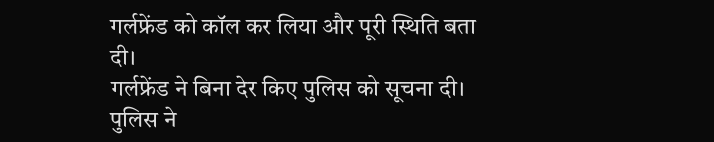गर्लफ्रेंड को कॉल कर लिया और पूरी स्थिति बता दी।
गर्लफ्रेंड ने बिना देर किए पुलिस को सूचना दी। पुलिस ने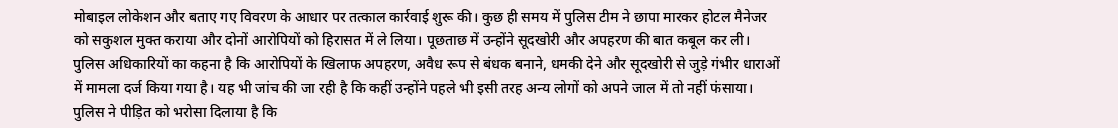मोबाइल लोकेशन और बताए गए विवरण के आधार पर तत्काल कार्रवाई शुरू की। कुछ ही समय में पुलिस टीम ने छापा मारकर होटल मैनेजर को सकुशल मुक्त कराया और दोनों आरोपियों को हिरासत में ले लिया। पूछताछ में उन्होंने सूदखोरी और अपहरण की बात कबूल कर ली।
पुलिस अधिकारियों का कहना है कि आरोपियों के खिलाफ अपहरण, अवैध रूप से बंधक बनाने, धमकी देने और सूदखोरी से जुड़े गंभीर धाराओं में मामला दर्ज किया गया है। यह भी जांच की जा रही है कि कहीं उन्होंने पहले भी इसी तरह अन्य लोगों को अपने जाल में तो नहीं फंसाया। पुलिस ने पीड़ित को भरोसा दिलाया है कि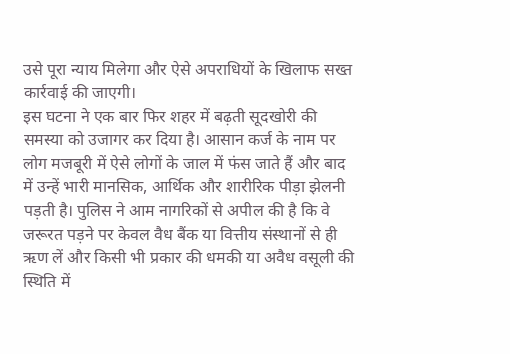उसे पूरा न्याय मिलेगा और ऐसे अपराधियों के खिलाफ सख्त कार्रवाई की जाएगी।
इस घटना ने एक बार फिर शहर में बढ़ती सूदखोरी की समस्या को उजागर कर दिया है। आसान कर्ज के नाम पर लोग मजबूरी में ऐसे लोगों के जाल में फंस जाते हैं और बाद में उन्हें भारी मानसिक, आर्थिक और शारीरिक पीड़ा झेलनी पड़ती है। पुलिस ने आम नागरिकों से अपील की है कि वे जरूरत पड़ने पर केवल वैध बैंक या वित्तीय संस्थानों से ही ऋण लें और किसी भी प्रकार की धमकी या अवैध वसूली की स्थिति में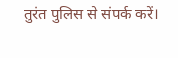तुरंत पुलिस से संपर्क करें।